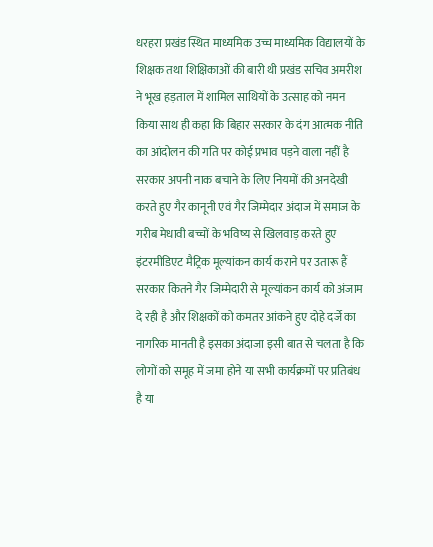धरहरा प्रखंड स्थित माध्यमिक उच्च माध्यमिक विद्यालयों के शिक्षक तथा शिक्षिकाओं की बारी थी प्रखंड सचिव अमरीश ने भूख हड़ताल में शामिल साथियों के उत्साह को नमन किया साथ ही कहा कि बिहार सरकार के दंग आत्मक नीति का आंदोलन की गति पर कोई प्रभाव पड़ने वाला नहीं है सरकार अपनी नाक बचाने के लिए नियमों की अनदेखी करते हुए गैर कानूनी एवं गैर जिम्मेदार अंदाज में समाज के गरीब मेधावी बच्चों के भविष्य से खिलवाड़ करते हुए इंटरमीडिएट मैट्रिक मूल्यांकन कार्य कराने पर उतारू हैं सरकार कितने गैर जिम्मेदारी से मूल्यांकन कार्य को अंजाम दे रही है और शिक्षकों को कमतर आंकने हुए दोहे दर्जे का नागरिक मानती है इसका अंदाजा इसी बात से चलता है कि लोगों को समूह में जमा होने या सभी कार्यक्रमों पर प्रतिबंध है या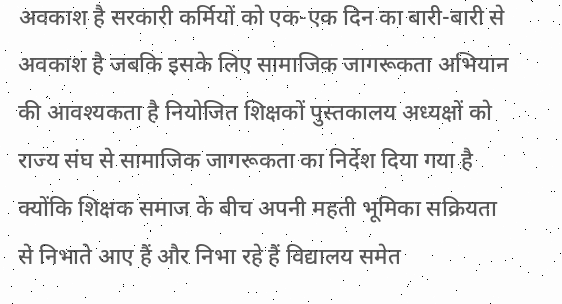अवकाश है सरकारी कर्मियों को एक-एक दिन का बारी-बारी से अवकाश है जबकि इसके लिए सामाजिक जागरूकता अभियान की आवश्यकता है नियोजित शिक्षकों पुस्तकालय अध्यक्षों को राज्य संघ से सामाजिक जागरूकता का निर्देश दिया गया है क्योंकि शिक्षक समाज के बीच अपनी महती भूमिका सक्रियता से निभाते आए हैं और निभा रहे हैं विद्यालय समेत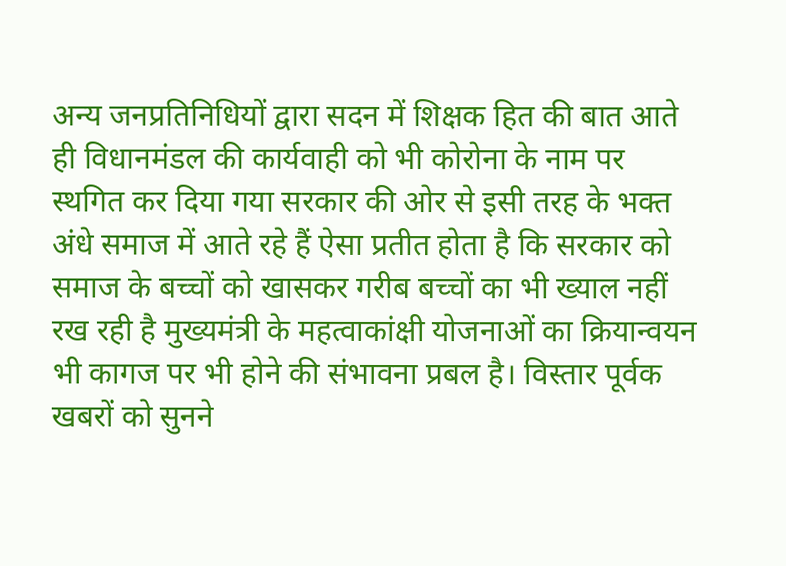अन्य जनप्रतिनिधियों द्वारा सदन में शिक्षक हित की बात आते ही विधानमंडल की कार्यवाही को भी कोरोना के नाम पर स्थगित कर दिया गया सरकार की ओर से इसी तरह के भक्त अंधे समाज में आते रहे हैं ऐसा प्रतीत होता है कि सरकार को समाज के बच्चों को खासकर गरीब बच्चों का भी ख्याल नहीं रख रही है मुख्यमंत्री के महत्वाकांक्षी योजनाओं का क्रियान्वयन भी कागज पर भी होने की संभावना प्रबल है। विस्तार पूर्वक खबरों को सुनने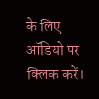के लिए ऑडियो पर क्लिक करें।